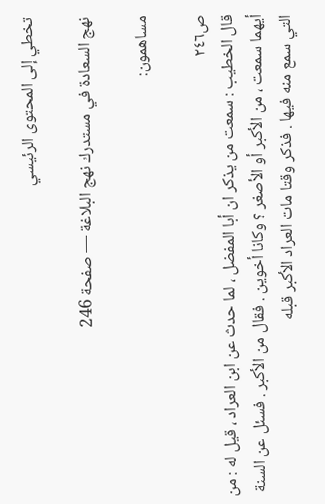تخطي إلى المحتوى الرئيسي

نهج السعادة في مستدرك نهج البلاغة — صفحة 246

مساهمون:

ص٢٤٦
قال الخطيب : سمعت من يذكر ان أبا المفضل ، لما حدث عن ابن العراد ، قيل له : من أيهما سمعت ، من الأكبر أو الأصغر ؟ وكانا أخوين . فقال من الأكبر . فسئل عن السنة التي سمع منه فيها . فذكر وقتا مات العراد الأكبر قبله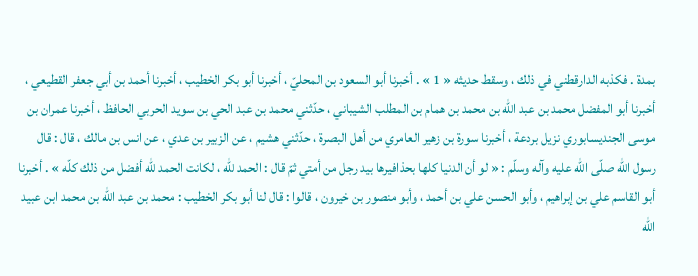بمدة . فكذبه الدارقطني في ذلك ، وسقط حديثه « 1 » . أخبرنا أبو السعود بن المحليّ ، أخبرنا أبو بكر الخطيب ، أخبرنا أحمد بن أبي جعفر القطيعي ، أخبرنا أبو المفضل محمد بن عبد اللّه بن محمد بن همام بن المطلب الشيباني ، حدّثني محمد بن عبد الحي بن سويد الحربي الحافظ ، أخبرنا عمران بن موسى الجنديسابوري نزيل بردعة ، أخبرنا سورة بن زهير العامري من أهل البصرة ، حدّثني هشيم ، عن الزبير بن عدي ، عن انس بن مالك ، قال : قال رسول اللّه صلّى اللّه عليه وآله وسلّم : « لو أن الدنيا كلها بحذافيرها بيد رجل من أمتي ثمّ قال : الحمد للّه ، لكانت الحمد للّه أفضل من ذلك كلّه » . أخبرنا أبو القاسم علي بن إبراهيم ، وأبو الحسن علي بن أحمد ، وأبو منصور بن خيرون ، قالوا : قال لنا أبو بكر الخطيب : محمد بن عبد اللّه بن محمد ابن عبيد اللّه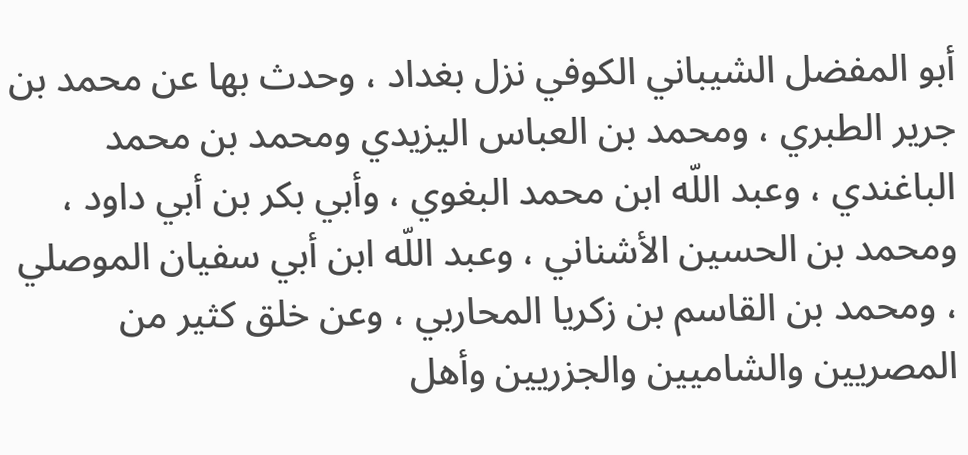أبو المفضل الشيباني الكوفي نزل بغداد ، وحدث بها عن محمد بن جرير الطبري ، ومحمد بن العباس اليزيدي ومحمد بن محمد الباغندي ، وعبد اللّه ابن محمد البغوي ، وأبي بكر بن أبي داود ، ومحمد بن الحسين الأشناني ، وعبد اللّه ابن أبي سفيان الموصلي ، ومحمد بن القاسم بن زكريا المحاربي ، وعن خلق كثير من المصريين والشاميين والجزريين وأهل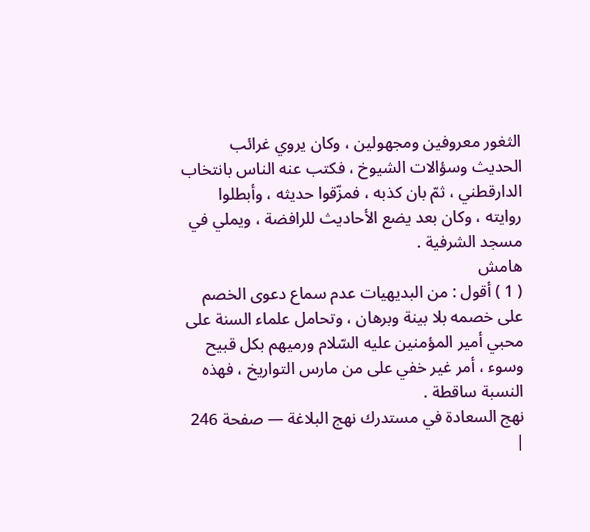الثغور معروفين ومجهولين ، وكان يروي غرائب الحديث وسؤالات الشيوخ ، فكتب عنه الناس بانتخاب الدارقطني ، ثمّ بان كذبه ، فمزّقوا حديثه ، وأبطلوا روايته ، وكان بعد يضع الأحاديث للرافضة ، ويملي في مسجد الشرفية .
هامش
( 1 ) أقول : من البديهيات عدم سماع دعوى الخصم على خصمه بلا بينة وبرهان ، وتحامل علماء السنة على محبي أمير المؤمنين عليه السّلام ورميهم بكل قبيح وسوء ، أمر غير خفي على من مارس التواريخ ، فهذه النسبة ساقطة .
نهج السعادة في مستدرك نهج البلاغة — صفحة 246 |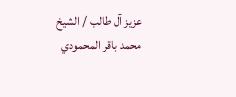عزيز آل طالب / الشيخ محمد باقر المحمودي